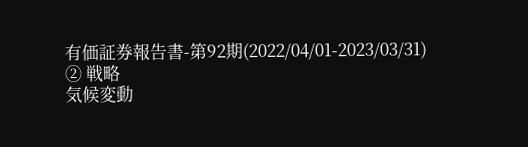有価証券報告書-第92期(2022/04/01-2023/03/31)
② 戦略
気候変動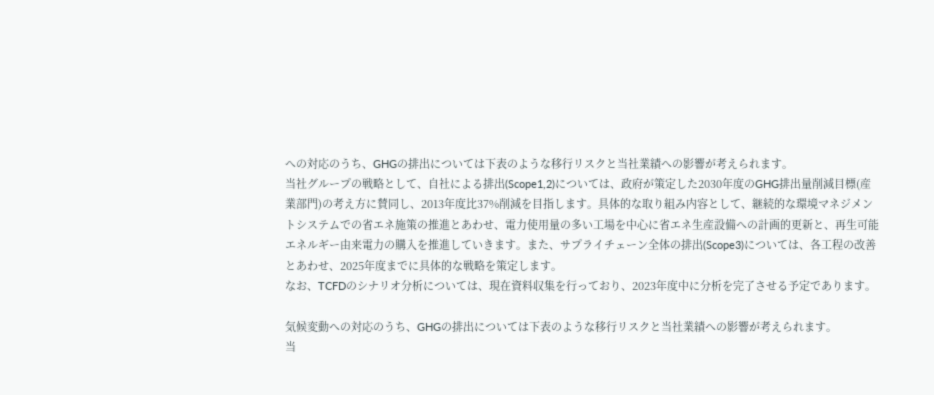への対応のうち、GHGの排出については下表のような移行リスクと当社業績への影響が考えられます。
当社グループの戦略として、自社による排出(Scope1,2)については、政府が策定した2030年度のGHG排出量削減目標(産業部門)の考え方に賛同し、2013年度比37%削減を目指します。具体的な取り組み内容として、継続的な環境マネジメントシステムでの省エネ施策の推進とあわせ、電力使用量の多い工場を中心に省エネ生産設備への計画的更新と、再生可能エネルギー由来電力の購入を推進していきます。また、サプライチェーン全体の排出(Scope3)については、各工程の改善とあわせ、2025年度までに具体的な戦略を策定します。
なお、TCFDのシナリオ分析については、現在資料収集を行っており、2023年度中に分析を完了させる予定であります。

気候変動への対応のうち、GHGの排出については下表のような移行リスクと当社業績への影響が考えられます。
当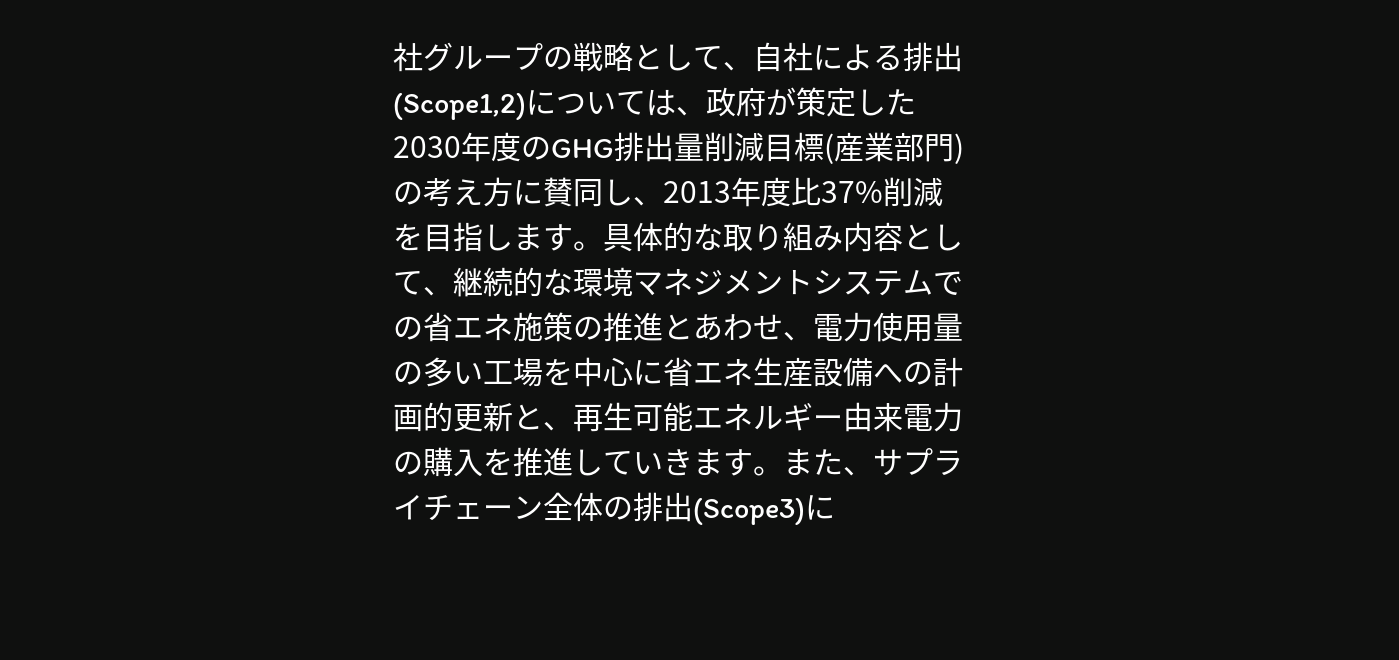社グループの戦略として、自社による排出(Scope1,2)については、政府が策定した2030年度のGHG排出量削減目標(産業部門)の考え方に賛同し、2013年度比37%削減を目指します。具体的な取り組み内容として、継続的な環境マネジメントシステムでの省エネ施策の推進とあわせ、電力使用量の多い工場を中心に省エネ生産設備への計画的更新と、再生可能エネルギー由来電力の購入を推進していきます。また、サプライチェーン全体の排出(Scope3)に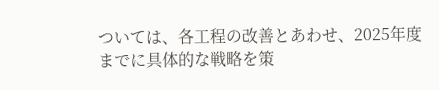ついては、各工程の改善とあわせ、2025年度までに具体的な戦略を策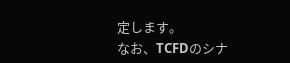定します。
なお、TCFDのシナ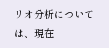リオ分析については、現在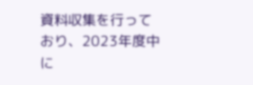資料収集を行っており、2023年度中に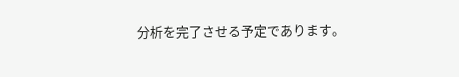分析を完了させる予定であります。